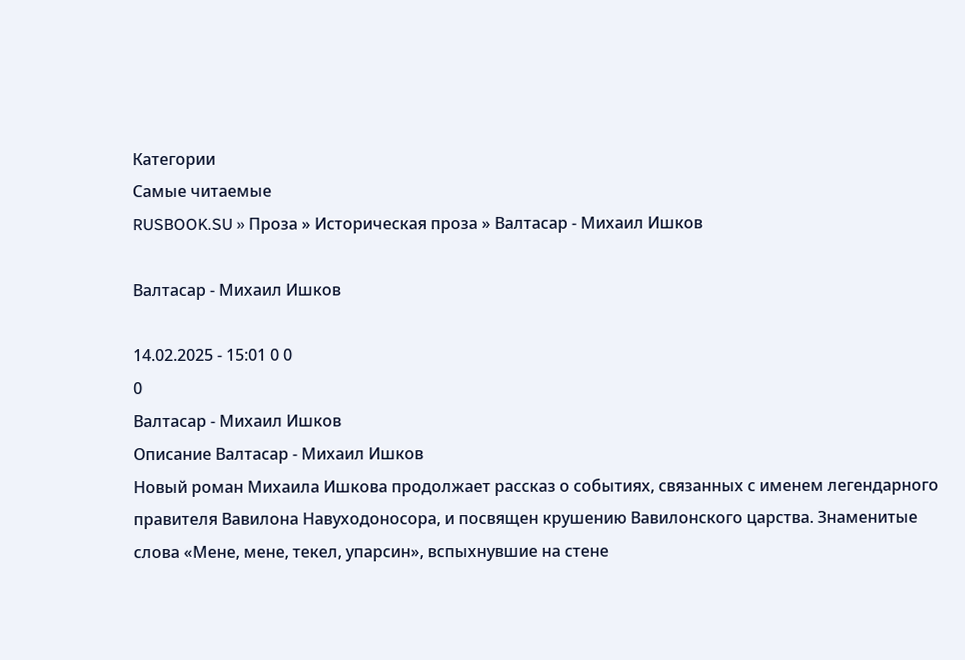Категории
Самые читаемые
RUSBOOK.SU » Проза » Историческая проза » Валтасар - Михаил Ишков

Валтасар - Михаил Ишков

14.02.2025 - 15:01 0 0
0
Валтасар - Михаил Ишков
Описание Валтасар - Михаил Ишков
Новый роман Михаила Ишкова продолжает рассказ о событиях, связанных с именем легендарного правителя Вавилона Навуходоносора, и посвящен крушению Вавилонского царства. Знаменитые слова «Мене, мене, текел, упарсин», вспыхнувшие на стене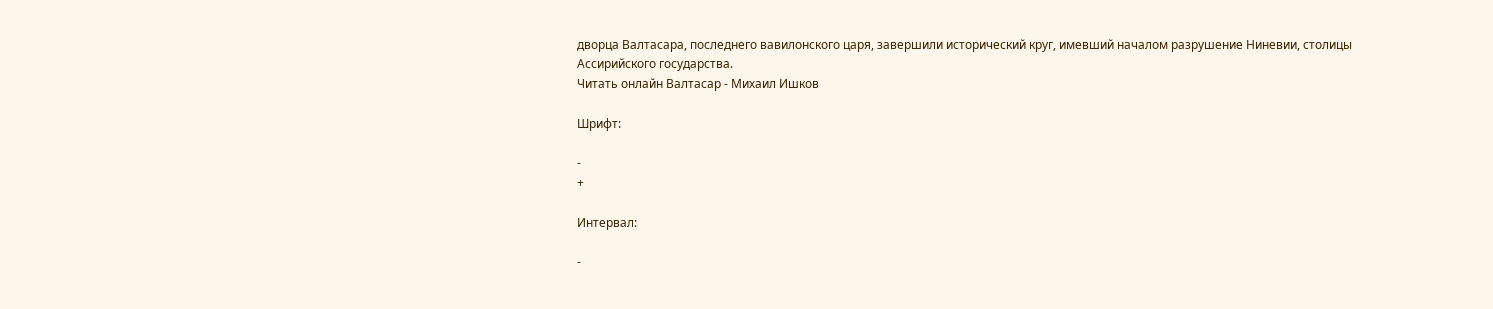дворца Валтасара, последнего вавилонского царя, завершили исторический круг, имевший началом разрушение Ниневии, столицы Ассирийского государства.
Читать онлайн Валтасар - Михаил Ишков

Шрифт:

-
+

Интервал:

-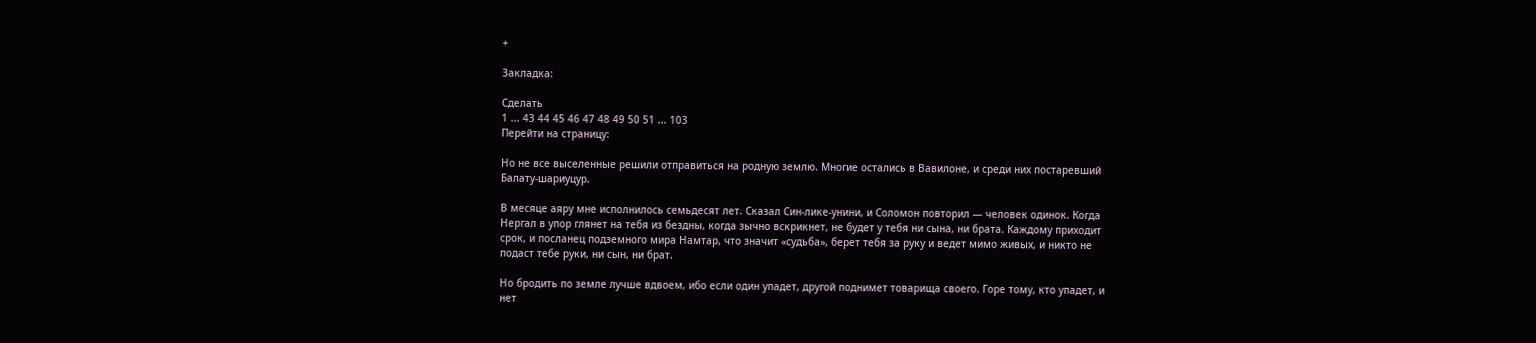+

Закладка:

Сделать
1 ... 43 44 45 46 47 48 49 50 51 ... 103
Перейти на страницу:

Но не все выселенные решили отправиться на родную землю. Многие остались в Вавилоне, и среди них постаревший Балату-шариуцур.

В месяце аяру мне исполнилось семьдесят лет. Сказал Син-лике-унини, и Соломон повторил — человек одинок. Когда Нергал в упор глянет на тебя из бездны, когда зычно вскрикнет, не будет у тебя ни сына, ни брата. Каждому приходит срок, и посланец подземного мира Намтар, что значит «судьба», берет тебя за руку и ведет мимо живых, и никто не подаст тебе руки, ни сын, ни брат.

Но бродить по земле лучше вдвоем, ибо если один упадет, другой поднимет товарища своего. Горе тому, кто упадет, и нет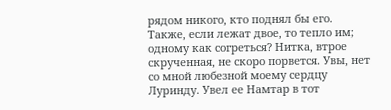рядом никого, кто поднял бы его. Также, если лежат двое, то тепло им; одному как согреться? Нитка, втрое скрученная, не скоро порвется. Увы, нет со мной любезной моему сердцу Луринду. Увел ее Намтар в тот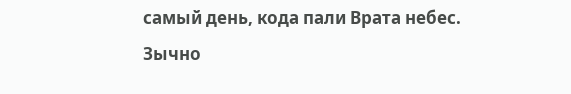самый день, кода пали Врата небес. Зычно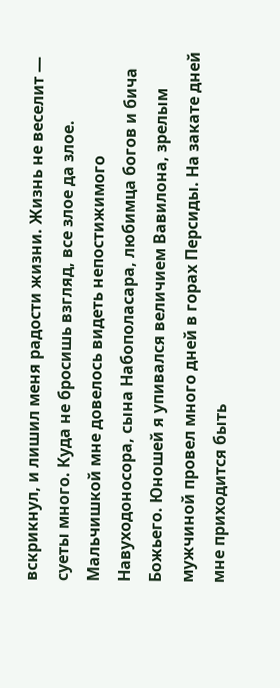вскрикнул, и лишил меня радости жизни. Жизнь не веселит — суеты много. Куда не бросишь взгляд, все злое да злое. Мальчишкой мне довелось видеть непостижимого Навуходоносора, сына Набополасара, любимца богов и бича Божьего. Юношей я упивался величием Вавилона, зрелым мужчиной провел много дней в горах Персиды. На закате дней мне приходится быть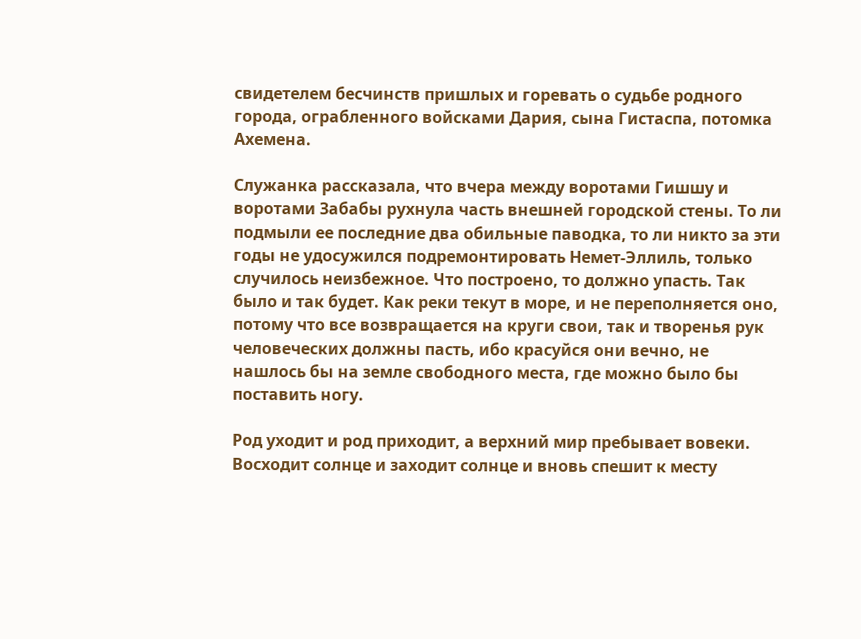свидетелем бесчинств пришлых и горевать о судьбе родного города, ограбленного войсками Дария, сына Гистаспа, потомка Ахемена.

Служанка рассказала, что вчера между воротами Гишшу и воротами Забабы рухнула часть внешней городской стены. То ли подмыли ее последние два обильные паводка, то ли никто за эти годы не удосужился подремонтировать Немет-Эллиль, только случилось неизбежное. Что построено, то должно упасть. Так было и так будет. Как реки текут в море, и не переполняется оно, потому что все возвращается на круги свои, так и творенья рук человеческих должны пасть, ибо красуйся они вечно, не нашлось бы на земле свободного места, где можно было бы поставить ногу.

Род уходит и род приходит, а верхний мир пребывает вовеки. Восходит солнце и заходит солнце и вновь спешит к месту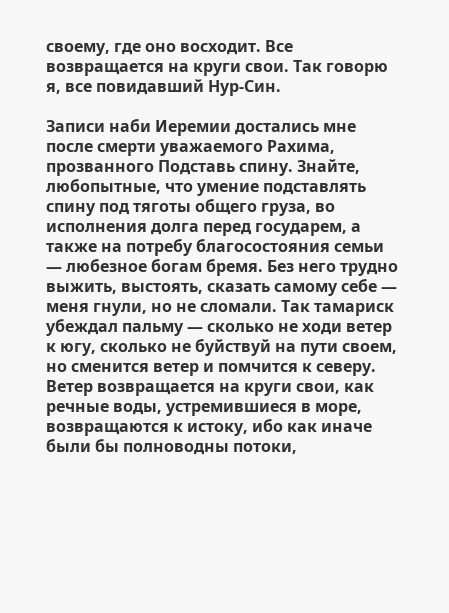своему, где оно восходит. Все возвращается на круги свои. Так говорю я, все повидавший Нур-Син.

Записи наби Иеремии достались мне после смерти уважаемого Рахима, прозванного Подставь спину. Знайте, любопытные, что умение подставлять спину под тяготы общего груза, во исполнения долга перед государем, а также на потребу благосостояния семьи — любезное богам бремя. Без него трудно выжить, выстоять, сказать самому себе — меня гнули, но не сломали. Так тамариск убеждал пальму — сколько не ходи ветер к югу, сколько не буйствуй на пути своем, но сменится ветер и помчится к северу. Ветер возвращается на круги свои, как речные воды, устремившиеся в море, возвращаются к истоку, ибо как иначе были бы полноводны потоки,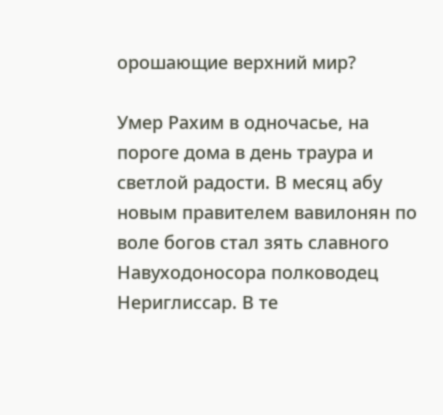орошающие верхний мир?

Умер Рахим в одночасье, на пороге дома в день траура и светлой радости. В месяц абу новым правителем вавилонян по воле богов стал зять славного Навуходоносора полководец Нериглиссар. В те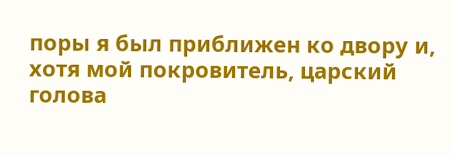поры я был приближен ко двору и, хотя мой покровитель, царский голова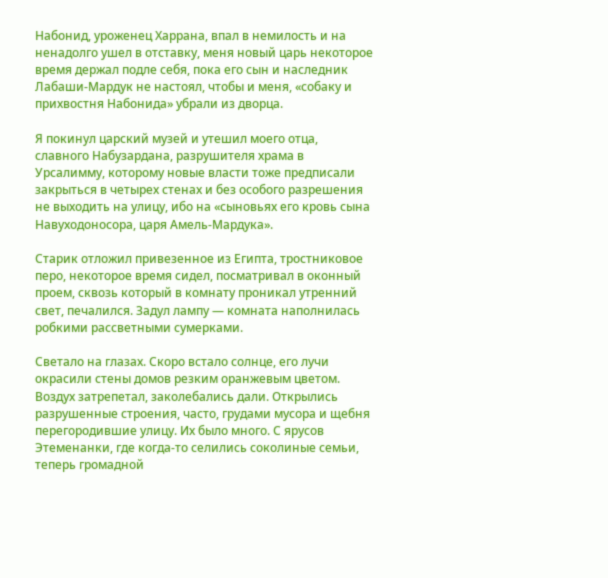Набонид, уроженец Харрана, впал в немилость и на ненадолго ушел в отставку, меня новый царь некоторое время держал подле себя, пока его сын и наследник Лабаши-Мардук не настоял, чтобы и меня, «собаку и прихвостня Набонида» убрали из дворца.

Я покинул царский музей и утешил моего отца, славного Набузардана, разрушителя храма в Урсалимму, которому новые власти тоже предписали закрыться в четырех стенах и без особого разрешения не выходить на улицу, ибо на «сыновьях его кровь сына Навуходоносора, царя Амель-Мардука».

Старик отложил привезенное из Египта, тростниковое перо, некоторое время сидел, посматривал в оконный проем, сквозь который в комнату проникал утренний свет, печалился. Задул лампу — комната наполнилась робкими рассветными сумерками.

Светало на глазах. Скоро встало солнце, его лучи окрасили стены домов резким оранжевым цветом. Воздух затрепетал, заколебались дали. Открылись разрушенные строения, часто, грудами мусора и щебня перегородившие улицу. Их было много. С ярусов Этеменанки, где когда-то селились соколиные семьи, теперь громадной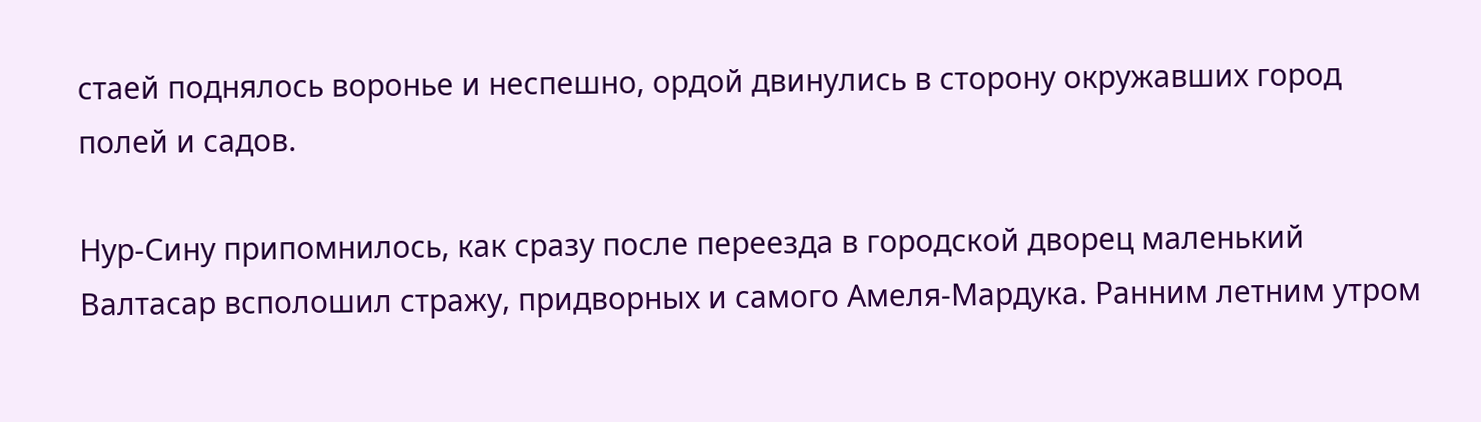стаей поднялось воронье и неспешно, ордой двинулись в сторону окружавших город полей и садов.

Нур-Сину припомнилось, как сразу после переезда в городской дворец маленький Валтасар всполошил стражу, придворных и самого Амеля-Мардука. Ранним летним утром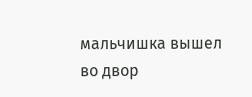мальчишка вышел во двор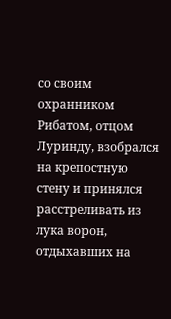со своим охранником Рибатом, отцом Луринду, взобрался на крепостную стену и принялся расстреливать из лука ворон, отдыхавших на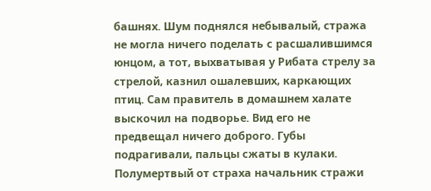башнях. Шум поднялся небывалый, стража не могла ничего поделать с расшалившимся юнцом, а тот, выхватывая у Рибата стрелу за стрелой, казнил ошалевших, каркающих птиц. Сам правитель в домашнем халате выскочил на подворье. Вид его не предвещал ничего доброго. Губы подрагивали, пальцы сжаты в кулаки. Полумертвый от страха начальник стражи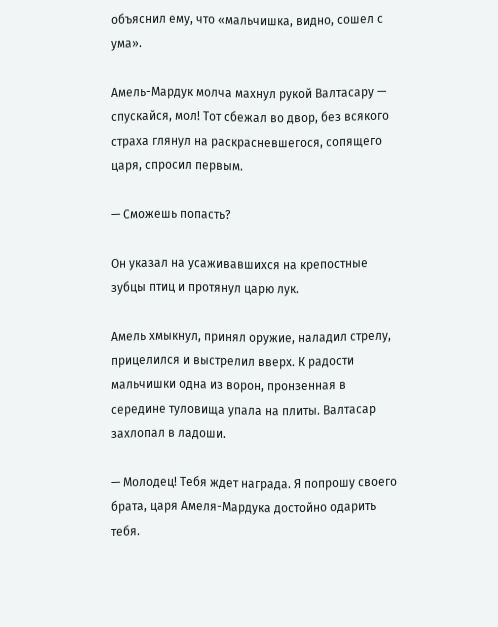объяснил ему, что «мальчишка, видно, сошел с ума».

Амель-Мардук молча махнул рукой Валтасару — спускайся, мол! Тот сбежал во двор, без всякого страха глянул на раскрасневшегося, сопящего царя, спросил первым.

— Сможешь попасть?

Он указал на усаживавшихся на крепостные зубцы птиц и протянул царю лук.

Амель хмыкнул, принял оружие, наладил стрелу, прицелился и выстрелил вверх. К радости мальчишки одна из ворон, пронзенная в середине туловища упала на плиты. Валтасар захлопал в ладоши.

— Молодец! Тебя ждет награда. Я попрошу своего брата, царя Амеля-Мардука достойно одарить тебя.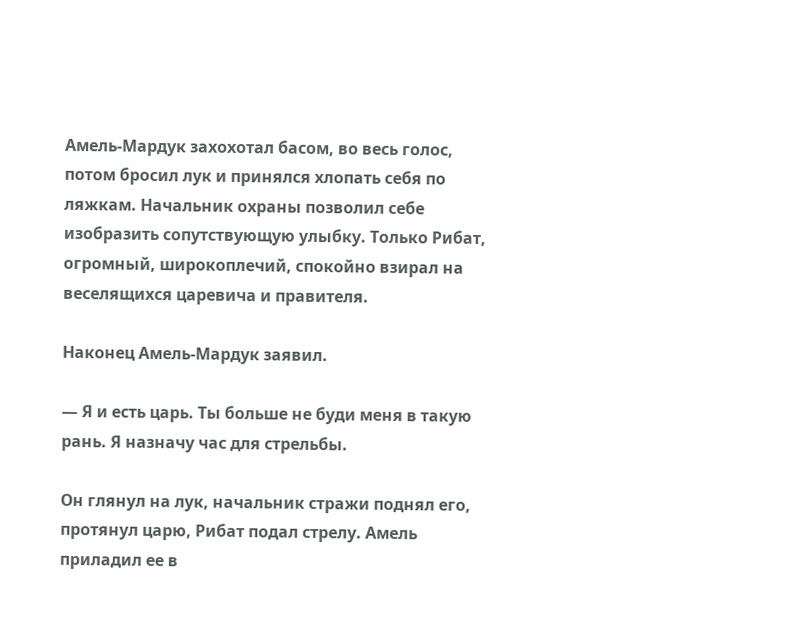Амель-Мардук захохотал басом, во весь голос, потом бросил лук и принялся хлопать себя по ляжкам. Начальник охраны позволил себе изобразить сопутствующую улыбку. Только Рибат, огромный, широкоплечий, спокойно взирал на веселящихся царевича и правителя.

Наконец Амель-Мардук заявил.

— Я и есть царь. Ты больше не буди меня в такую рань. Я назначу час для стрельбы.

Он глянул на лук, начальник стражи поднял его, протянул царю, Рибат подал стрелу. Амель приладил ее в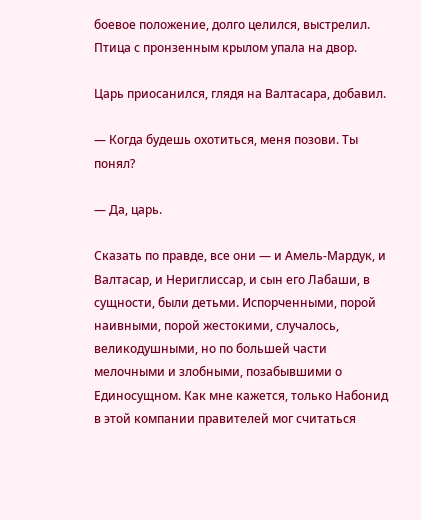боевое положение, долго целился, выстрелил. Птица с пронзенным крылом упала на двор.

Царь приосанился, глядя на Валтасара, добавил.

— Когда будешь охотиться, меня позови. Ты понял?

— Да, царь.

Сказать по правде, все они — и Амель-Мардук, и Валтасар, и Нериглиссар, и сын его Лабаши, в сущности, были детьми. Испорченными, порой наивными, порой жестокими, случалось, великодушными, но по большей части мелочными и злобными, позабывшими о Единосущном. Как мне кажется, только Набонид в этой компании правителей мог считаться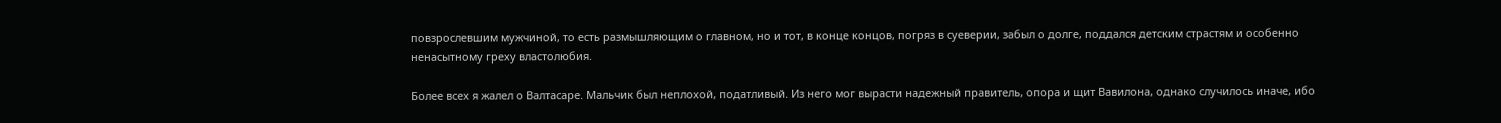повзрослевшим мужчиной, то есть размышляющим о главном, но и тот, в конце концов, погряз в суеверии, забыл о долге, поддался детским страстям и особенно ненасытному греху властолюбия.

Более всех я жалел о Валтасаре. Мальчик был неплохой, податливый. Из него мог вырасти надежный правитель, опора и щит Вавилона, однако случилось иначе, ибо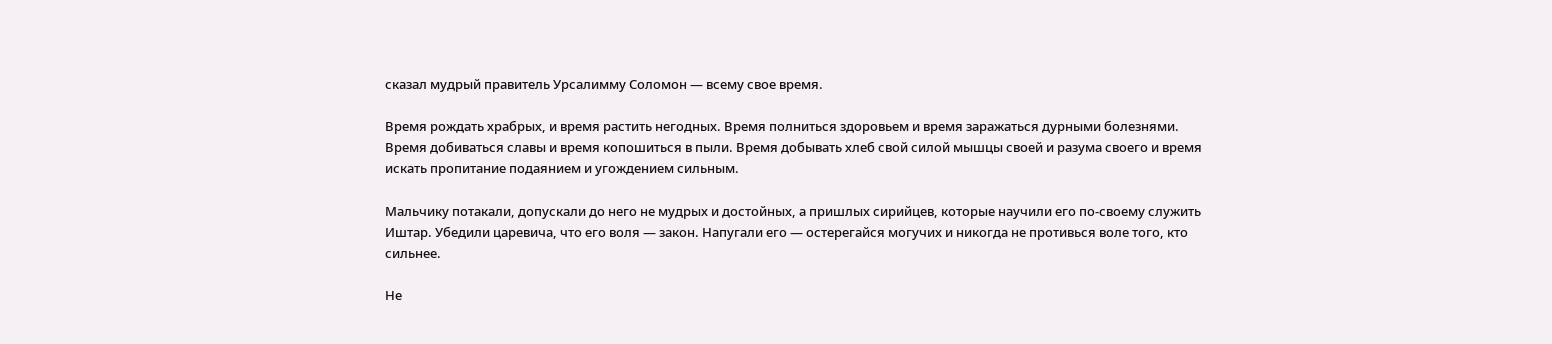сказал мудрый правитель Урсалимму Соломон — всему свое время.

Время рождать храбрых, и время растить негодных. Время полниться здоровьем и время заражаться дурными болезнями. Время добиваться славы и время копошиться в пыли. Время добывать хлеб свой силой мышцы своей и разума своего и время искать пропитание подаянием и угождением сильным.

Мальчику потакали, допускали до него не мудрых и достойных, а пришлых сирийцев, которые научили его по-своему служить Иштар. Убедили царевича, что его воля — закон. Напугали его — остерегайся могучих и никогда не противься воле того, кто сильнее.

Не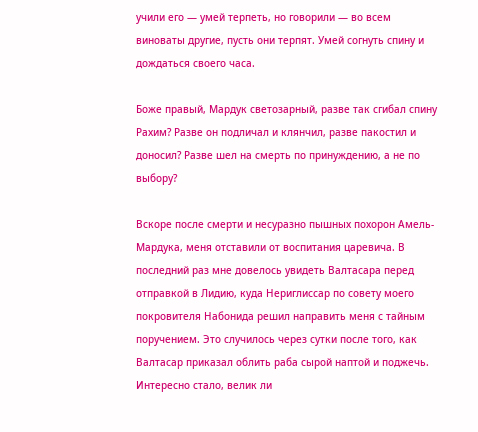учили его — умей терпеть, но говорили — во всем виноваты другие, пусть они терпят. Умей согнуть спину и дождаться своего часа.

Боже правый, Мардук светозарный, разве так сгибал спину Рахим? Разве он подличал и клянчил, разве пакостил и доносил? Разве шел на смерть по принуждению, а не по выбору?

Вскоре после смерти и несуразно пышных похорон Амель-Мардука, меня отставили от воспитания царевича. В последний раз мне довелось увидеть Валтасара перед отправкой в Лидию, куда Нериглиссар по совету моего покровителя Набонида решил направить меня с тайным поручением. Это случилось через сутки после того, как Валтасар приказал облить раба сырой наптой и поджечь. Интересно стало, велик ли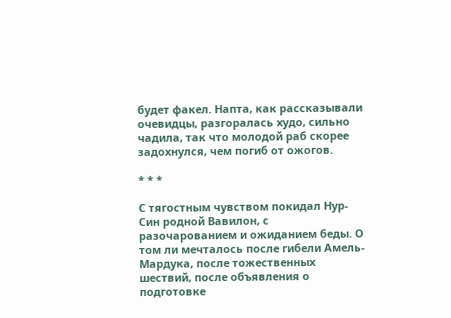будет факел. Напта, как рассказывали очевидцы, разгоралась худо, сильно чадила, так что молодой раб скорее задохнулся, чем погиб от ожогов.

* * *

С тягостным чувством покидал Нур-Син родной Вавилон, с разочарованием и ожиданием беды. О том ли мечталось после гибели Амель-Мардука, после тожественных шествий, после объявления о подготовке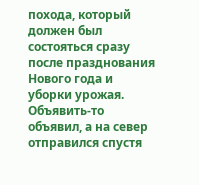похода, который должен был состояться сразу после празднования Нового года и уборки урожая. Объявить-то объявил, а на север отправился спустя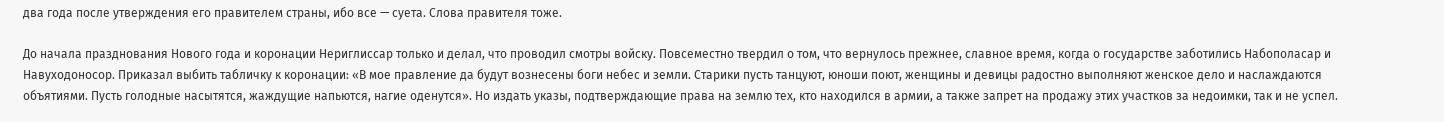два года после утверждения его правителем страны, ибо все — суета. Слова правителя тоже.

До начала празднования Нового года и коронации Нериглиссар только и делал, что проводил смотры войску. Повсеместно твердил о том, что вернулось прежнее, славное время, когда о государстве заботились Набополасар и Навуходоносор. Приказал выбить табличку к коронации: «В мое правление да будут вознесены боги небес и земли. Старики пусть танцуют, юноши поют, женщины и девицы радостно выполняют женское дело и наслаждаются объятиями. Пусть голодные насытятся, жаждущие напьются, нагие оденутся». Но издать указы, подтверждающие права на землю тех, кто находился в армии, а также запрет на продажу этих участков за недоимки, так и не успел.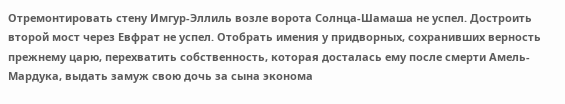Отремонтировать стену Имгур-Эллиль возле ворота Солнца-Шамаша не успел. Достроить второй мост через Евфрат не успел. Отобрать имения у придворных, сохранивших верность прежнему царю, перехватить собственность, которая досталась ему после смерти Амель-Мардука, выдать замуж свою дочь за сына эконома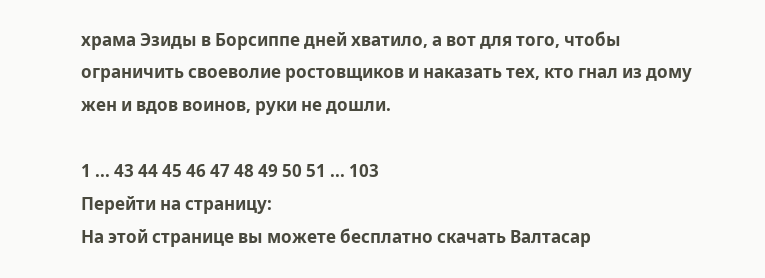храма Эзиды в Борсиппе дней хватило, а вот для того, чтобы ограничить своеволие ростовщиков и наказать тех, кто гнал из дому жен и вдов воинов, руки не дошли.

1 ... 43 44 45 46 47 48 49 50 51 ... 103
Перейти на страницу:
На этой странице вы можете бесплатно скачать Валтасар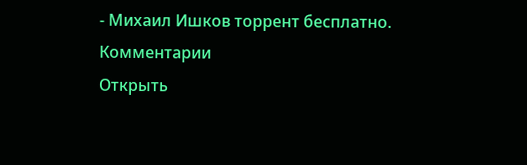- Михаил Ишков торрент бесплатно.
Комментарии
Открыть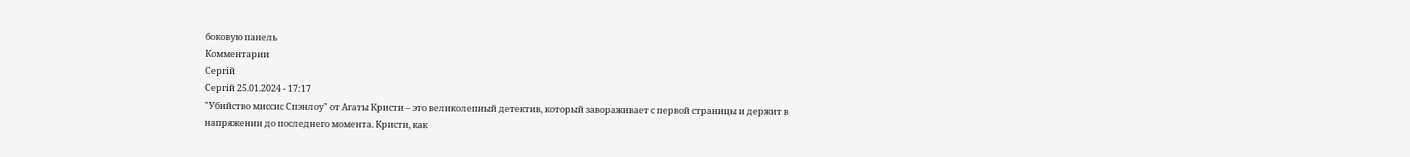боковую панель
Комментарии
Сергій
Сергій 25.01.2024 - 17:17
"Убийство миссис Спэнлоу" от Агаты Кристи – это великолепный детектив, который завораживает с первой страницы и держит в напряжении до последнего момента. Кристи, как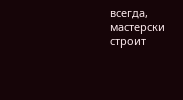всегда, мастерски строит